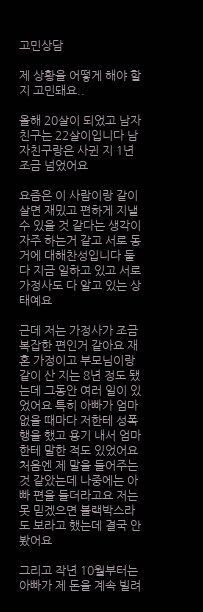고민상담

제 상황을 어떻게 해야 할지 고민돼요..

올해 20살이 되었고 남자친구는 22살이입니다 남자친구랑은 사귄 지 1년 조금 넘었어요

요즘은 이 사람이랑 같이 살면 재밌고 편하게 지낼 수 있을 것 같다는 생각이 자주 하는거 같고 서로 동거에 대해찬성입니다 둘 다 지금 일하고 있고 서로 가정사도 다 알고 있는 상태예요

근데 저는 가정사가 조금 복잡한 편인거 같아요 재혼 가정이고 부모님이랑 같이 산 지는 8년 정도 됐는데 그동안 여러 일이 있었어요 특히 아빠가 엄마 없을 때마다 저한테 성폭행을 했고 용기 내서 엄마한테 말한 적도 있었어요 처음엔 제 말을 들어주는 것 같았는데 나중에는 아빠 편을 들더라고요 저는 못 믿겠으면 블랙박스라도 보라고 했는데 결국 안 봤어요

그리고 작년 10월부터는 아빠가 제 돈을 계속 빌려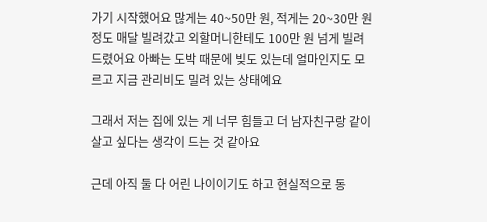가기 시작했어요 많게는 40~50만 원, 적게는 20~30만 원 정도 매달 빌려갔고 외할머니한테도 100만 원 넘게 빌려드렸어요 아빠는 도박 때문에 빚도 있는데 얼마인지도 모르고 지금 관리비도 밀려 있는 상태예요

그래서 저는 집에 있는 게 너무 힘들고 더 남자친구랑 같이 살고 싶다는 생각이 드는 것 같아요

근데 아직 둘 다 어린 나이이기도 하고 현실적으로 동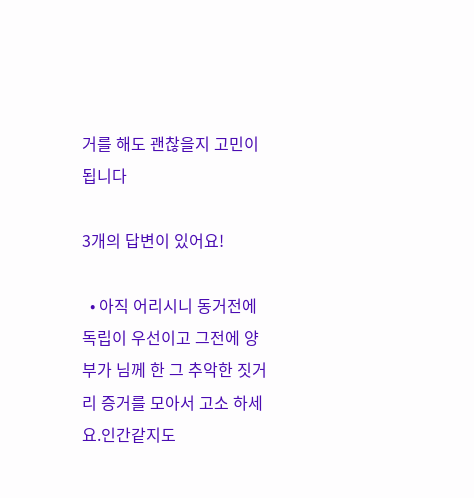거를 해도 괜찮을지 고민이 됩니다

3개의 답변이 있어요!

  • 아직 어리시니 동거전에 독립이 우선이고 그전에 양부가 님께 한 그 추악한 짓거리 증거를 모아서 고소 하세요.인간같지도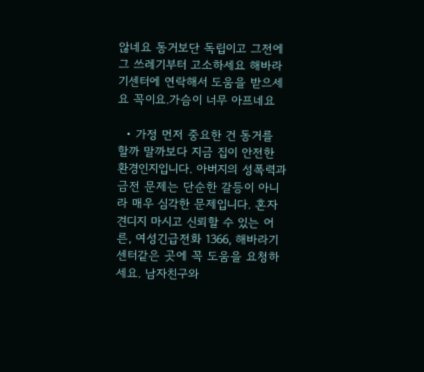않네요 동거보단 독립이고 그전에 그 쓰레기부터 고소하세요 해바라기센터에 연락해서 도움을 받으세요 꼭이요.가슴이 너무 아프네요

  • 가정 먼저 중요한 건 동거를 할까 말까보다 지금 집이 안전한 환경인지입니다. 아버지의 성폭력과 금전 문제는 단순한 갈등이 아니라 매우 심각한 문제입니다. 혼자 견디지 마시고 신뢰할 수 있는 어른, 여성긴급전화 1366, 해바라기센터같은 곳에 꼭 도움을 요청하세요. 남자친구와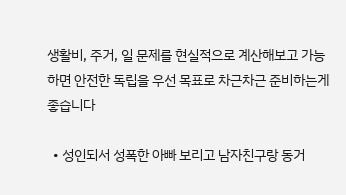생활비, 주거, 일 문제를 현실적으로 계산해보고 가능하면 안전한 독립을 우선 목표로 차근차근 준비하는게 좋습니다

  • 성인되서 성폭한 아빠 보리고 남자친구랑 동거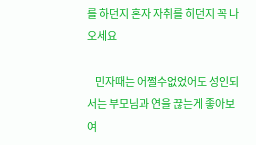를 하던지 혼자 자취를 히던지 꼭 나오세요

    민자때는 어쩔수없었어도 성인되서는 부모님과 연을 끊는게 좋아보여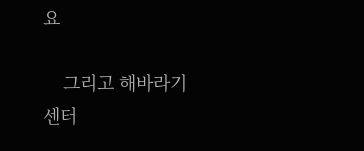요

    그리고 해바라기센터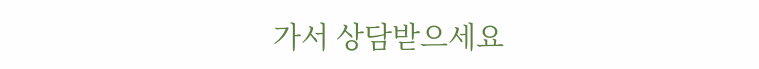가서 상담받으세요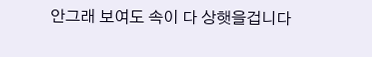안그래 보여도 속이 다 상햇을겁니다